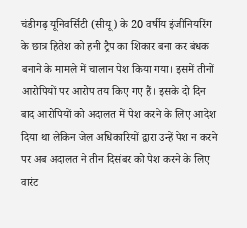चंडीगढ़ यूनिवर्सिटी (सीयू) के 20 वर्षीय इंजीनियरिंग के छात्र हितेश को हनी ट्रैप का शिकार बना कर बंधक बनाने के मामले में चालान पेश किया गया। इसमें तीनों आरोपियों पर आरोप तय किए गए हैं। इसके दो दिन बाद आरोपियों को अदालत में पेश करने के लिए आदेश दिया था लेकिन जेल अधिकारियों द्वारा उन्हें पेश न करने पर अब अदालत ने तीन दिसंबर को पेश करने के लिए वारंट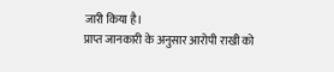जारी किया है।
प्राप्त जानकारी के अनुसार आरोपी राखी को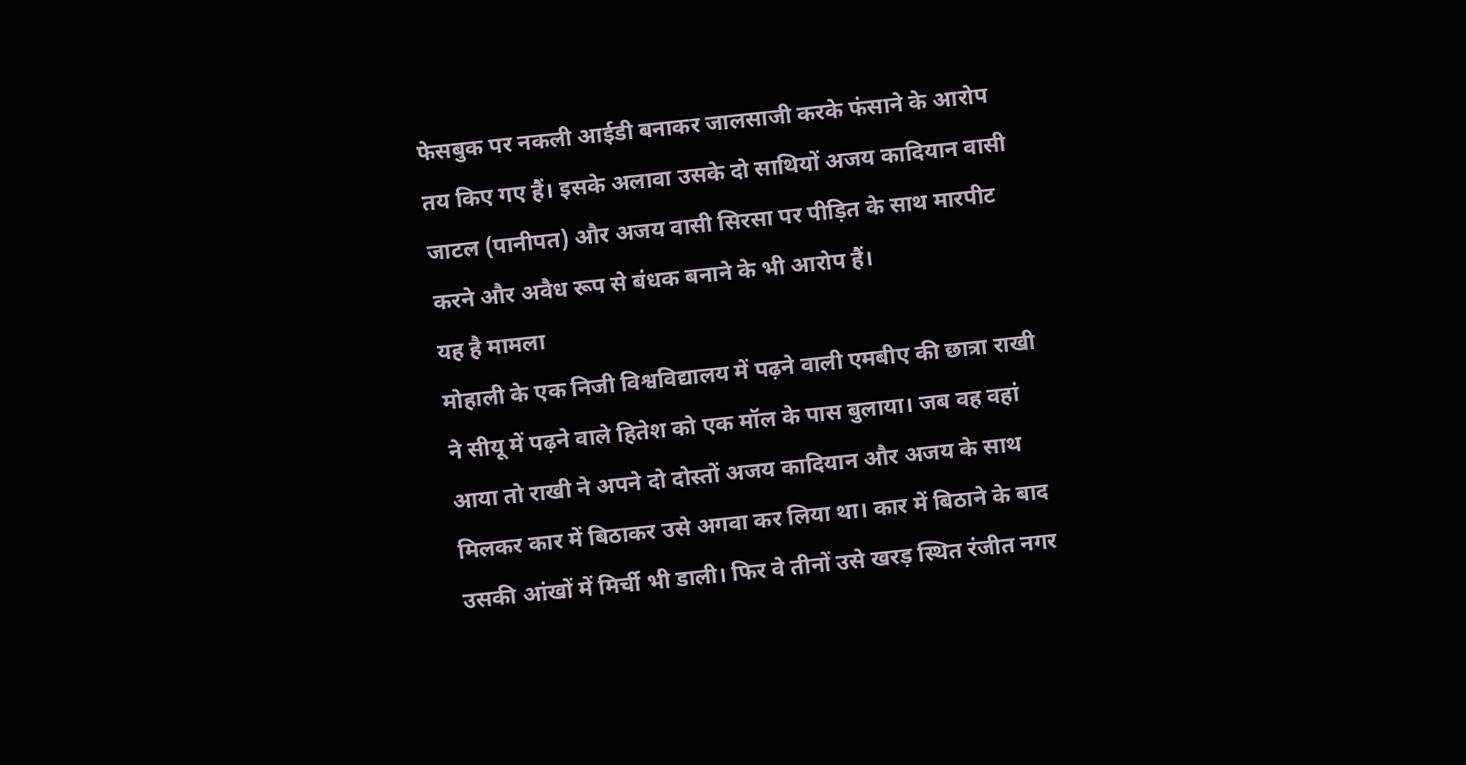फेसबुक पर नकली आईडी बनाकर जालसाजी करके फंसाने के आरोप तय किए गए हैं। इसके अलावा उसके दो साथियों अजय कादियान वासी जाटल (पानीपत) और अजय वासी सिरसा पर पीड़ित के साथ मारपीट करने और अवैध रूप से बंधक बनाने के भी आरोप हैं।
यह है मामला
मोहाली के एक निजी विश्वविद्यालय में पढ़ने वाली एमबीए की छात्रा राखी ने सीयू में पढ़ने वाले हितेश को एक मॉल के पास बुलाया। जब वह वहां आया तो राखी ने अपने दो दोस्तों अजय कादियान और अजय के साथ मिलकर कार में बिठाकर उसे अगवा कर लिया था। कार में बिठाने के बाद उसकी आंखों में मिर्ची भी डाली। फिर वे तीनों उसे खरड़ स्थित रंजीत नगर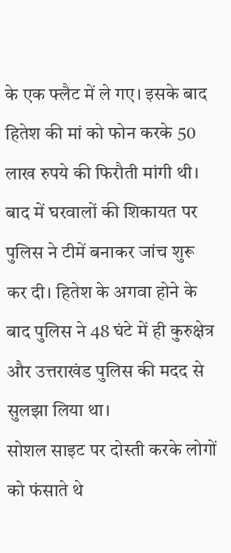के एक फ्लैट में ले गए। इसके बाद हितेश की मां को फोन करके 50 लाख रुपये की फिरौती मांगी थी। बाद में घरवालों की शिकायत पर पुलिस ने टीमें बनाकर जांच शुरू कर दी। हितेश के अगवा होने के बाद पुलिस ने 48 घंटे में ही कुरुक्षेत्र और उत्तराखंड पुलिस की मदद से सुलझा लिया था।
सोशल साइट पर दोस्ती करके लोगों को फंसाते थे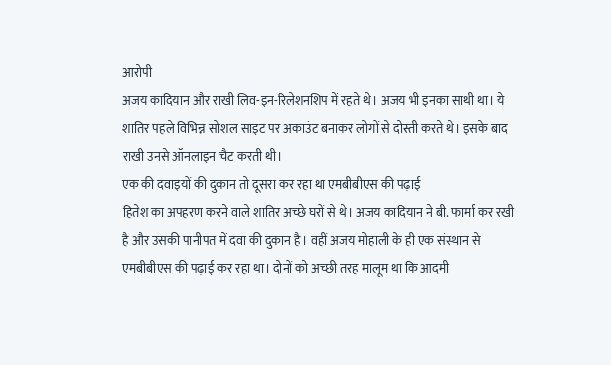आरोपी
अजय कादियान और राखी लिव-इन-रिलेशनशिप में रहते थे। अजय भी इनका साथी था। ये शातिर पहले विभिन्न सोशल साइट पर अकाउंट बनाकर लोगों से दोस्ती करते थे। इसके बाद राखी उनसे ऑनलाइन चैट करती थी।
एक की दवाइयों की दुकान तो दूसरा कर रहा था एमबीबीएस की पढ़ाई
हितेश का अपहरण करने वाले शातिर अच्छे घरों से थे। अजय कादियान ने बी. फार्मा कर रखी है और उसकी पानीपत में दवा की दुकान है। वहीं अजय मोहाली के ही एक संस्थान से एमबीबीएस की पढ़ाई कर रहा था। दोनों को अच्छी तरह मालूम था कि आदमी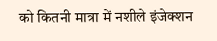को कितनी मात्रा में नशीले इंजेक्शन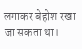लगाकर बेहोश रखा जा सकता था।